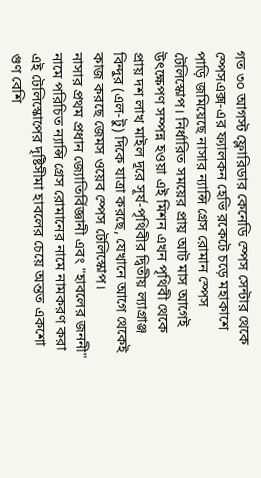গত ৩০ আগস্ট ফ্লোরিডার কেনেডি স্পেস সেন্টার থেকে স্পেসএক্স-এর ফ্যালকন হেভি রকেটে চড়ে মহাকাশে পাড়ি জমিয়েছে নাসার ন্যান্সি গ্রেস রোমান স্পেস টেলিস্কোপ। নির্ধারিত সময়ের প্রায় আট মাস আগেই উৎক্ষেপণ সম্পন্ন হওয়া এই মিশন এখন পৃথিবী থেকে প্রায় দশ লাখ মাইল দূরে সূর্য-পৃথিবীর দ্বিতীয় ল্যাগ্রাঞ্জ বিন্দুর (এল-টু) দিকে যাত্রা করছে, যেখানে আগে থেকেই কাজ করছে জেমস ওয়েব স্পেস টেলিস্কোপ।
নাসার প্রথম প্রধান জ্যোতির্বিজ্ঞানী এবং "হাবলের জননী" নামে পরিচিত ন্যান্সি গ্রেস রোমানের নামে নামকরণ করা এই টেলিস্কোপের দৃষ্টিসীমা হাবলের চেয়ে অন্তত একশো গুণ বেশি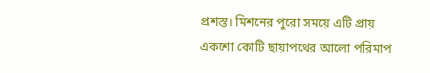প্রশস্ত। মিশনের পুরো সময়ে এটি প্রায় একশো কোটি ছায়াপথের আলো পরিমাপ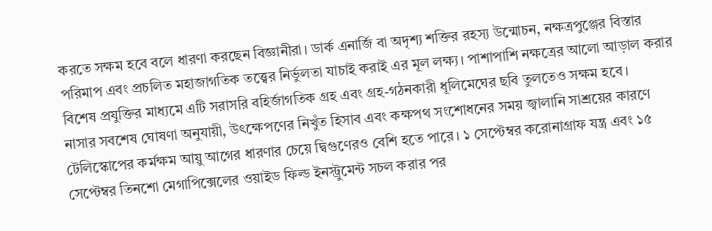করতে সক্ষম হবে বলে ধারণা করছেন বিজ্ঞানীরা। ডার্ক এনার্জি বা অদৃশ্য শক্তির রহস্য উন্মোচন, নক্ষত্রপুঞ্জের বিস্তার পরিমাপ এবং প্রচলিত মহাজাগতিক তত্ত্বের নির্ভুলতা যাচাই করাই এর মূল লক্ষ্য। পাশাপাশি নক্ষত্রের আলো আড়াল করার বিশেষ প্রযুক্তির মাধ্যমে এটি সরাসরি বহির্জাগতিক গ্রহ এবং গ্রহ-গঠনকারী ধূলিমেঘের ছবি তুলতেও সক্ষম হবে।
নাসার সবশেষ ঘোষণা অনুযায়ী, উৎক্ষেপণের নিখুঁত হিসাব এবং কক্ষপথ সংশোধনের সময় জ্বালানি সাশ্রয়ের কারণে টেলিস্কোপের কর্মক্ষম আয়ু আগের ধারণার চেয়ে দ্বিগুণেরও বেশি হতে পারে। ১ সেপ্টেম্বর করোনাগ্রাফ যন্ত্র এবং ১৫ সেপ্টেম্বর তিনশো মেগাপিক্সেলের ওয়াইড ফিল্ড ইনস্ট্রুমেন্ট সচল করার পর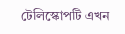টেলিস্কোপটি এখন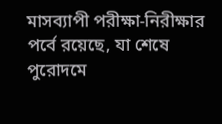মাসব্যাপী পরীক্ষা-নিরীক্ষার পর্বে রয়েছে, যা শেষে পুরোদমে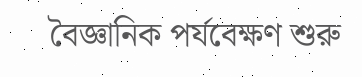বৈজ্ঞানিক পর্যবেক্ষণ শুরু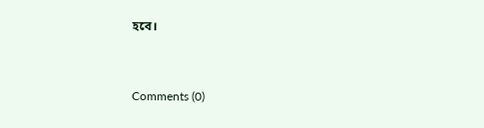হবে।


Comments (0)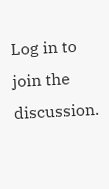Log in to join the discussion.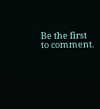Be the first to comment.